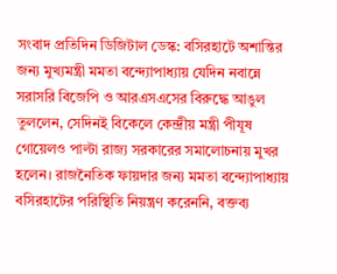সংবাদ প্রতিদিন ডিজিটাল ডেস্ক: বসিরহাটে অশান্তির জন্য মুখ্যমন্ত্রী মমতা বন্দ্যোপাধ্যায় যেদিন নবান্নে সরাসরি বিজেপি ও আরএসএসের বিরুদ্ধে আঙুল তুললেন, সেদিনই বিকেলে কেন্দ্রীয় মন্ত্রী পীযূষ গোয়েলও পাল্টা রাজ্য সরকারের সমালোচনায় মুখর হলেন। রাজনৈতিক ফায়দার জন্য মমতা বন্দ্যোপাধ্যায় বসিরহাটের পরিস্থিতি নিয়ন্ত্রণ করেননি, বক্তব্য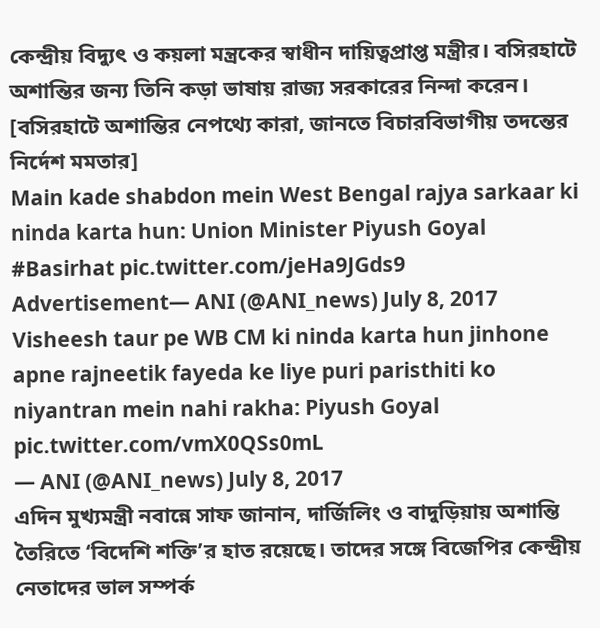কেন্দ্রীয় বিদ্যুৎ ও কয়লা মন্ত্রকের স্বাধীন দায়িত্বপ্রাপ্ত মন্ত্রীর। বসিরহাটে অশান্তির জন্য তিনি কড়া ভাষায় রাজ্য সরকারের নিন্দা করেন।
[বসিরহাটে অশান্তির নেপথ্যে কারা, জানতে বিচারবিভাগীয় তদন্তের নির্দেশ মমতার]
Main kade shabdon mein West Bengal rajya sarkaar ki ninda karta hun: Union Minister Piyush Goyal #Basirhat pic.twitter.com/jeHa9JGds9
Advertisement— ANI (@ANI_news) July 8, 2017
Visheesh taur pe WB CM ki ninda karta hun jinhone apne rajneetik fayeda ke liye puri paristhiti ko niyantran mein nahi rakha: Piyush Goyal pic.twitter.com/vmX0QSs0mL
— ANI (@ANI_news) July 8, 2017
এদিন মুখ্যমন্ত্রী নবান্নে সাফ জানান, দার্জিলিং ও বাদুড়িয়ায় অশান্তি তৈরিতে ‘বিদেশি শক্তি’র হাত রয়েছে। তাদের সঙ্গে বিজেপির কেন্দ্রীয় নেতাদের ভাল সম্পর্ক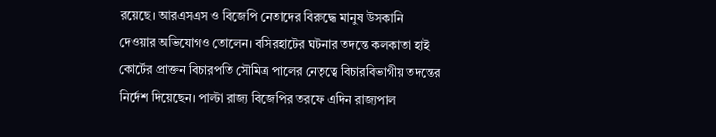রয়েছে। আরএসএস ও বিজেপি নেতাদের বিরুদ্ধে মানুষ উসকানি দেওয়ার অভিযোগও তোলেন। বসিরহাটের ঘটনার তদন্তে কলকাতা হাই কোর্টের প্রাক্তন বিচারপতি সৌমিত্র পালের নেতৃত্বে বিচারবিভাগীয় তদন্তের নির্দেশ দিয়েছেন। পাল্টা রাজ্য বিজেপির তরফে এদিন রাজ্যপাল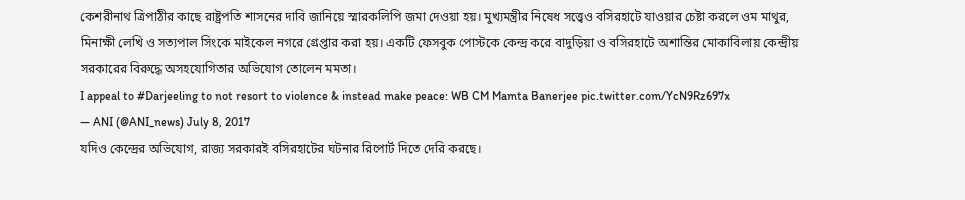কেশরীনাথ ত্রিপাঠীর কাছে রাষ্ট্রপতি শাসনের দাবি জানিয়ে স্মারকলিপি জমা দেওয়া হয়। মুখ্যমন্ত্রীর নিষেধ সত্ত্বেও বসিরহাটে যাওয়ার চেষ্টা করলে ওম মাথুর, মিনাক্ষী লেখি ও সত্যপাল সিংকে মাইকেল নগরে গ্রেপ্তার করা হয়। একটি ফেসবুক পোস্টকে কেন্দ্র করে বাদুড়িয়া ও বসিরহাটে অশান্তির মোকাবিলায় কেন্দ্রীয় সরকারের বিরুদ্ধে অসহযোগিতার অভিযোগ তোলেন মমতা।
I appeal to #Darjeeling to not resort to violence & instead make peace: WB CM Mamta Banerjee pic.twitter.com/YcN9Rz697x
— ANI (@ANI_news) July 8, 2017
যদিও কেন্দ্রের অভিযোগ, রাজ্য সরকারই বসিরহাটের ঘটনার রিপোর্ট দিতে দেরি করছে।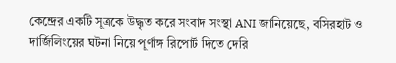কেন্দ্রের একটি সূত্রকে উদ্ধৃত করে সংবাদ সংস্থা ANI জানিয়েছে, বসিরহাট ও দার্জিলিংয়ের ঘটনা নিয়ে পূর্ণাঙ্গ রিপোর্ট দিতে দেরি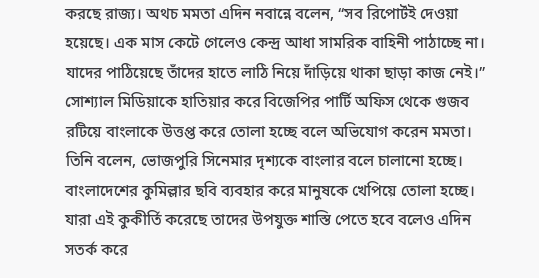করছে রাজ্য। অথচ মমতা এদিন নবান্নে বলেন, “সব রিপোর্টই দেওয়া হয়েছে। এক মাস কেটে গেলেও কেন্দ্র আধা সামরিক বাহিনী পাঠাচ্ছে না। যাদের পাঠিয়েছে তাঁদের হাতে লাঠি নিয়ে দাঁড়িয়ে থাকা ছাড়া কাজ নেই।” সোশ্যাল মিডিয়াকে হাতিয়ার করে বিজেপির পার্টি অফিস থেকে গুজব রটিয়ে বাংলাকে উত্তপ্ত করে তোলা হচ্ছে বলে অভিযোগ করেন মমতা। তিনি বলেন, ভোজপুরি সিনেমার দৃশ্যকে বাংলার বলে চালানো হচ্ছে। বাংলাদেশের কুমিল্লার ছবি ব্যবহার করে মানুষকে খেপিয়ে তোলা হচ্ছে। যারা এই কুকীর্তি করেছে তাদের উপযুক্ত শাস্তি পেতে হবে বলেও এদিন সতর্ক করে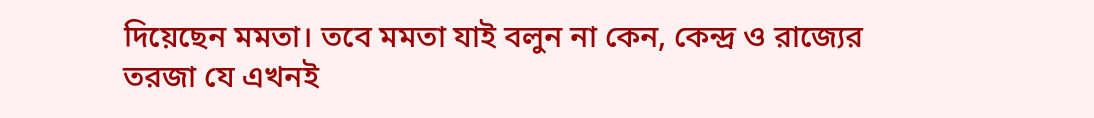দিয়েছেন মমতা। তবে মমতা যাই বলুন না কেন, কেন্দ্র ও রাজ্যের তরজা যে এখনই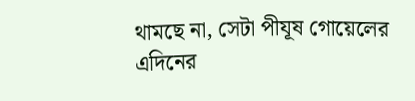থামছে না, সেটা পীযূষ গোয়েলের এদিনের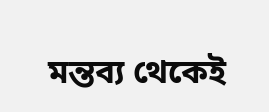মন্তব্য থেকেই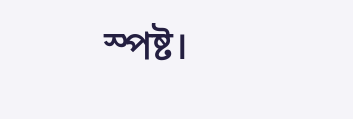স্পষ্ট।